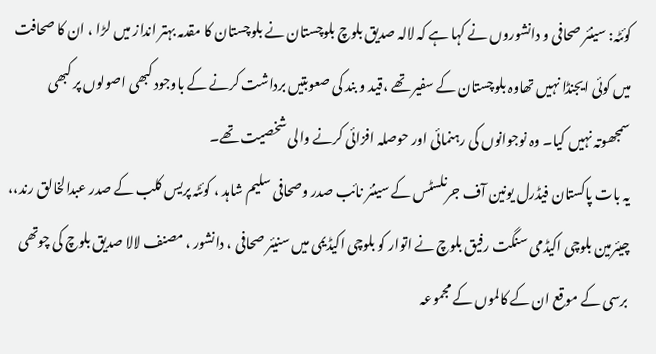کوئٹہ: سینئر صحافی و دانشوروں نے کہا ہے کہ لالہ صدیق بلوچ بلوچستان نے بلوچستان کا مقدمہ بہتر انداز میں لڑا ، ان کا صحافت میں کوئی ایجنڈا نہیں تھاوہ بلوچستان کے سفیر تھے ،قید و بند کی صعوبتیں برداشت کرنے کے باوجود کبھی اصولوں پر کبھی سمجھوتہ نہیں کیا۔ وہ نوجوانوں کی رہنمائی اور حوصلہ افزائی کرنے والی شخصیت تھے۔
یہ بات پاکستان فیڈرل یونین آف جرنلسٹس کے سینئر نائب صدر وصحافی سلیم شاہد ، کوئٹہ پریس کلب کے صدر عبدالخالق رند،، چیئرمین بلوچی اکیڈمی سنگت رفیق بلوچ نے اتوار کو بلوچی اکیڈیمی میں سنیئر صحافی ، دانشور ، مصنف لالا صدیق بلوچ کی چوتھی برسی کے موقع ان کے کالموں کے مجموعہ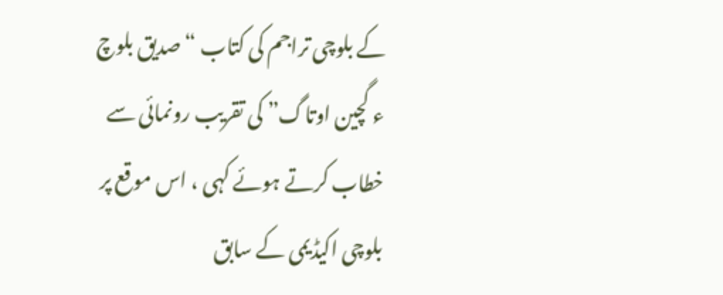کے بلوچی تراجم کی کتاب “صدیق بلوچ ء گچین اوتاگ” کی تقریب رونمائی سے خطاب کرتے ہوئے کہی ، اس موقع پر بلوچی اکیڈیمی کے سابق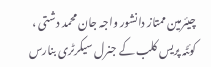چیئرمین ممتاز دانشور واجہ جان محمد دشتی ، کوئٹہ پریس کلب کے جنرل سیکرٹری بنارس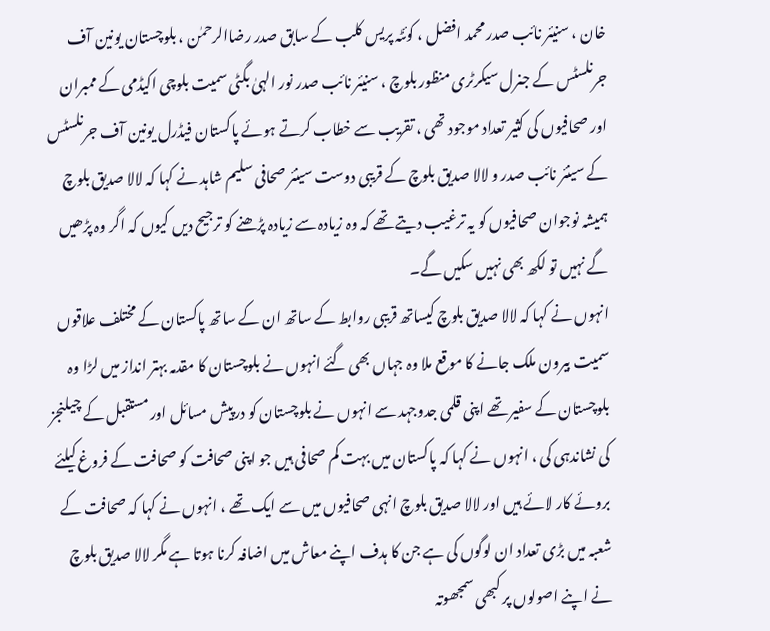خان ، سنیئر نائب صدر محمد افضل ، کوئٹہ پریس کلب کے سابق صدر رضاالرحمٰن ، بلوچستان یونین آف جرنلسٹس کے جنرل سیکرٹری منظور بلوچ ، سنیئر نائب صدر نور الہیٰ بگٹی سمیت بلوچی اکیڈمی کے ممبران اور صحافیوں کی کثیر تعداد موجود تھی ، تقریب سے خطاب کرتے ہوئے پاکستان فیڈرل یونین آف جرنلسٹس کے سینئر نائب صدر و لالا صدیق بلوچ کے قریبی دوست سینئر صحافی سلیم شاہد نے کہا کہ لالا صدیق بلوچ ہمیشہ نوجوان صحافیوں کو یہ ترغیب دیتے تھے کہ وہ زیادہ سے زیادہ پڑھنے کو ترجیح دیں کیوں کہ اگر وہ پڑھیں گے نہیں تو لکھ بھی نہیں سکیں گے۔
انہوں نے کہا کہ لالا صدیق بلوچ کیساتھ قریبی روابط کے ساتھ ان کے ساتھ پاکستان کے مختلف علاقوں سمیت بیرون ملک جانے کا موقع ملا وہ جہاں بھی گئے انہوں نے بلوچستان کا مقدمہ بہتر انداز میں لڑا وہ بلوچستان کے سفیر تھے اپنی قلمی جدوجہد سے انہوں نے بلوچستان کو درپیش مسائل اور مستقبل کے چیلنجز کی نشاندہی کی ، انہوں نے کہا کہ پاکستان میں بہت کم صحافی ہیں جو اپنی صحافت کو صحافت کے فروغ کیلئے بروئے کار لائے ہیں اور لالا صدیق بلوچ انہی صحافیوں میں سے ایک تھے ، انہوں نے کہا کہ صحافت کے شعبہ میں بڑی تعداد ان لوگوں کی ہے جن کا ہدف اپنے معاش میں اضافہ کرنا ہوتا ہے مگر لالا صدیق بلوچ نے اپنے اصولوں پر کبھی سمجھوتہ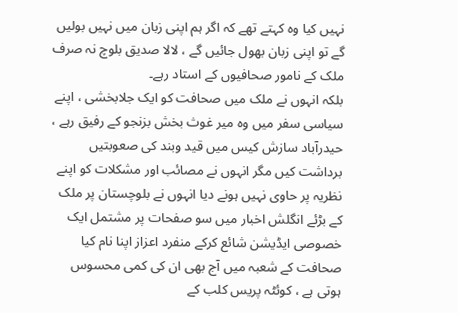نہیں کیا وہ کہتے تھے کہ اگر ہم اپنی زبان میں نہیں بولیں گے تو اپنی زبان بھول جائیں گے ، لالا صدیق بلوچ نہ صرف ملک کے نامور صحافیوں کے استاد رہے۔
بلکہ انہوں نے ملک میں صحافت کو ایک جلابخشی ، اپنے سیاسی سفر میں وہ میر غوث بخش بزنجو کے رفیق رہے ، حیدرآباد سازش کیس میں قید وبند کی صعوبتیں برداشت کیں مگر انہوں نے مصائب اور مشکلات کو اپنے نظریہ پر حاوی نہیں ہونے دیا انہوں نے بلوچستان پر ملک کے بڑئے انگلش اخبار میں سو صفحات پر مشتمل ایک خصوصی ایڈیشن شائع کرکے منفرد اعزاز اپنا نام کیا صحافت کے شعبہ میں آج بھی ان کی کمی محسوس ہوتی ہے ، کوئٹہ پریس کلب کے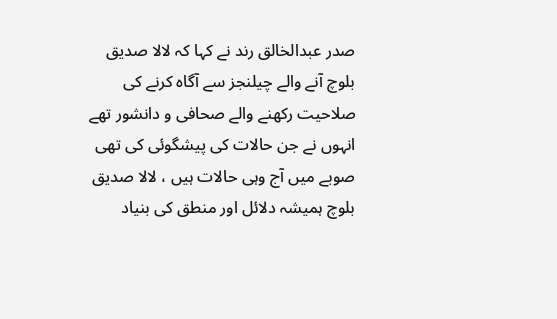صدر عبدالخالق رند نے کہا کہ لالا صدیق بلوچ آنے والے چیلنجز سے آگاہ کرنے کی صلاحیت رکھنے والے صحافی و دانشور تھے انہوں نے جن حالات کی پیشگوئی کی تھی صوبے میں آج وہی حالات ہیں ، لالا صدیق بلوچ ہمیشہ دلائل اور منطق کی بنیاد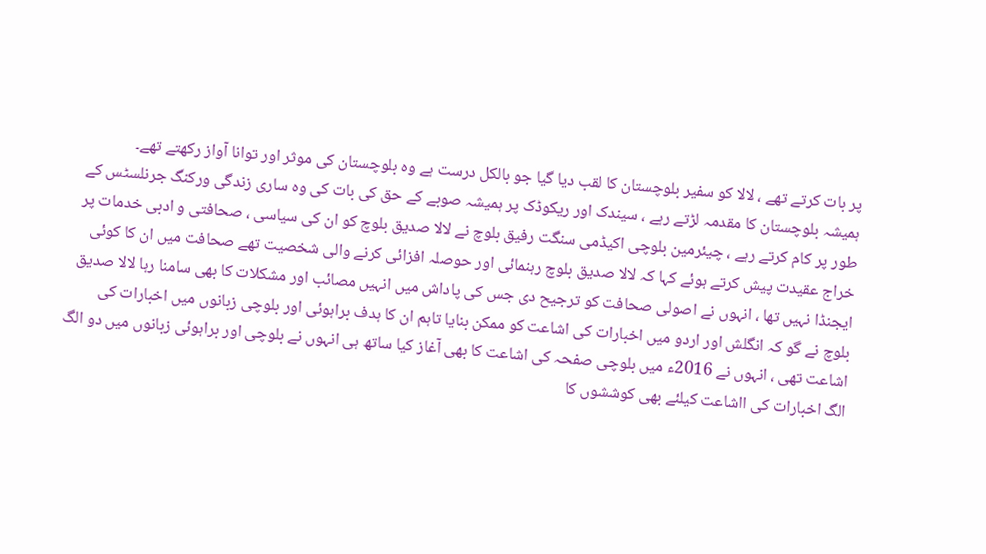پر بات کرتے تھے ، لالا کو سفیر بلوچستان کا لقب دیا گیا جو بالکل درست ہے وہ بلوچستان کی موثر اور توانا آواز رکھتے تھے۔
ہمیشہ بلوچستان کا مقدمہ لڑتے رہے ، سیندک اور ریکوڈک پر ہمیشہ صوبے کے حق کی بات کی وہ ساری زندگی ورکنگ جرنلسٹس کے طور پر کام کرتے رہے ، چیئرمین بلوچی اکیڈمی سنگت رفیق بلوچ نے لالا صدیق بلوچ کو ان کی سیاسی ، صحافتی و ادبی خدمات پر خراج عقیدت پیش کرتے ہوئے کہا کہ لالا صدیق بلوچ رہنمائی اور حوصلہ افزائی کرنے والی شخصیت تھے صحافت میں ان کا کوئی ایجنڈا نہیں تھا ، انہوں نے اصولی صحافت کو ترجیح دی جس کی پاداش میں انہیں مصائب اور مشکلات کا بھی سامنا رہا لالا صدیق بلوچ نے گو کہ انگلش اور اردو میں اخبارات کی اشاعت کو ممکن بنایا تاہم ان کا ہدف براہوئی اور بلوچی زبانوں میں اخبارات کی اشاعت تھی ، انہوں نے 2016ء میں بلوچی صفحہ کی اشاعت کا بھی آغاز کیا ساتھ ہی انہوں نے بلوچی اور براہوئی زبانوں میں دو الگ الگ اخبارات کی ااشاعت کیلئے بھی کوششوں کا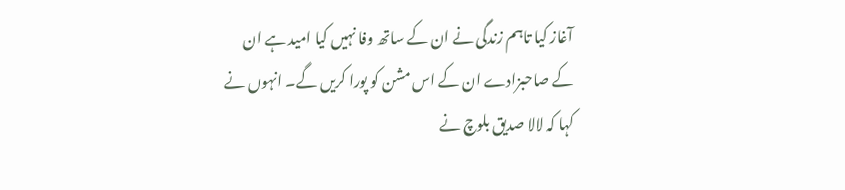آغاز کیا تاہم زندگی نے ان کے ساتھ وفا نہیں کیا امید ہے ان کے صاحبزادے ان کے اس مشن کو پورا کریں گے۔ انہوں نے کہا کہ لالا صدیق بلوچ نے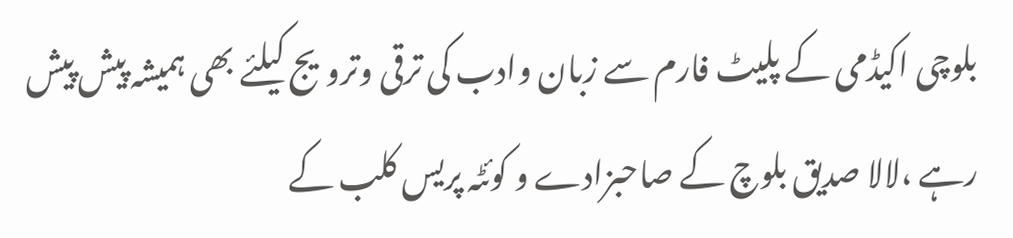بلوچی اکیڈمی کے پلیٹ فارم سے زبان وادب کی ترقی وترویج کیلئے بھی ہمیشہ پیش پیش رہے ،لالا صدیق بلوچ کے صاحبزادے و کوئٹہ پریس کلب کے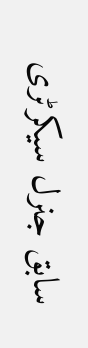سابق جنرل سیکرٹری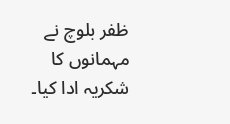ظفر بلوچ نے مہمانوں کا شکریہ ادا کیا۔